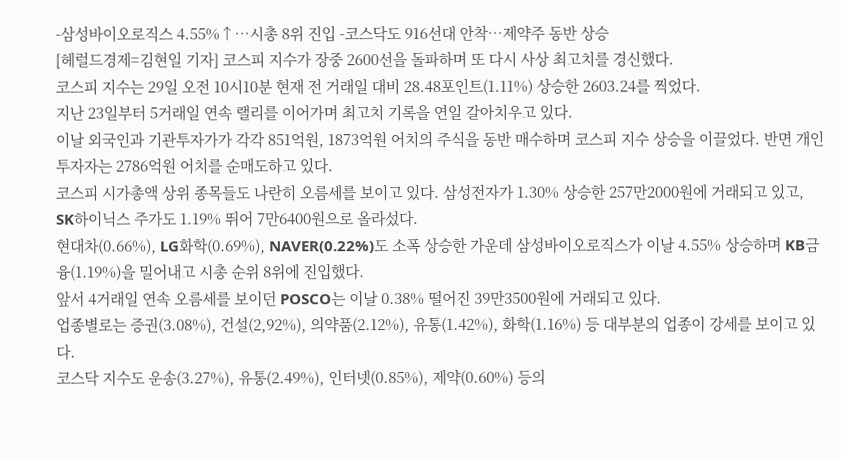-삼성바이오로직스 4.55%↑…시총 8위 진입 -코스닥도 916선대 안착…제약주 동반 상승
[헤럴드경제=김현일 기자] 코스피 지수가 장중 2600선을 돌파하며 또 다시 사상 최고치를 경신했다.
코스피 지수는 29일 오전 10시10분 현재 전 거래일 대비 28.48포인트(1.11%) 상승한 2603.24를 찍었다.
지난 23일부터 5거래일 연속 랠리를 이어가며 최고치 기록을 연일 갈아치우고 있다.
이날 외국인과 기관투자가가 각각 851억원, 1873억원 어치의 주식을 동반 매수하며 코스피 지수 상승을 이끌었다. 반면 개인 투자자는 2786억원 어치를 순매도하고 있다.
코스피 시가총액 상위 종목들도 나란히 오름세를 보이고 있다. 삼성전자가 1.30% 상승한 257만2000원에 거래되고 있고, SK하이닉스 주가도 1.19% 뛰어 7만6400원으로 올라섰다.
현대차(0.66%), LG화학(0.69%), NAVER(0.22%)도 소폭 상승한 가운데 삼성바이오로직스가 이날 4.55% 상승하며 KB금융(1.19%)을 밀어내고 시총 순위 8위에 진입했다.
앞서 4거래일 연속 오름세를 보이던 POSCO는 이날 0.38% 떨어진 39만3500원에 거래되고 있다.
업종별로는 증권(3.08%), 건설(2,92%), 의약품(2.12%), 유통(1.42%), 화학(1.16%) 등 대부분의 업종이 강세를 보이고 있다.
코스닥 지수도 운송(3.27%), 유통(2.49%), 인터넷(0.85%), 제약(0.60%) 등의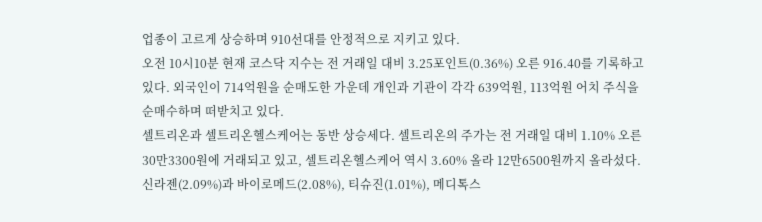업종이 고르게 상승하며 910선대를 안정적으로 지키고 있다.
오전 10시10분 현재 코스닥 지수는 전 거래일 대비 3.25포인트(0.36%) 오른 916.40를 기록하고 있다. 외국인이 714억원을 순매도한 가운데 개인과 기관이 각각 639억원, 113억원 어치 주식을 순매수하며 떠받치고 있다.
셀트리온과 셀트리온헬스케어는 동반 상승세다. 셀트리온의 주가는 전 거래일 대비 1.10% 오른 30만3300원에 거래되고 있고, 셀트리온헬스케어 역시 3.60% 올라 12만6500원까지 올라섰다.
신라젠(2.09%)과 바이로메드(2.08%), 티슈진(1.01%), 메디톡스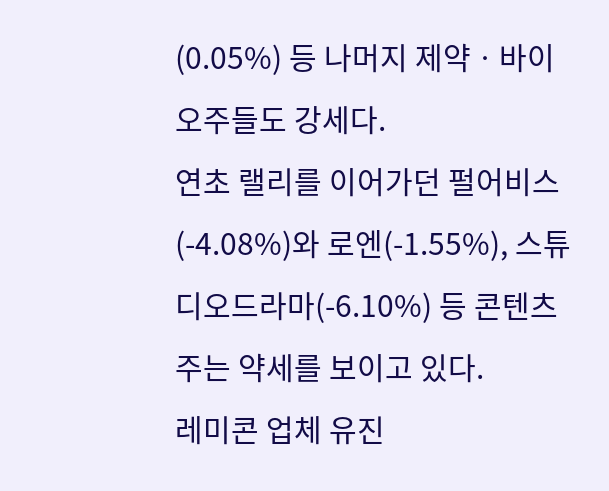(0.05%) 등 나머지 제약ㆍ바이오주들도 강세다.
연초 랠리를 이어가던 펄어비스(-4.08%)와 로엔(-1.55%), 스튜디오드라마(-6.10%) 등 콘텐츠주는 약세를 보이고 있다.
레미콘 업체 유진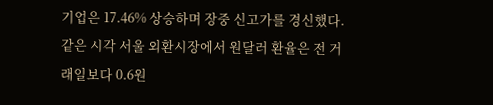기업은 17.46% 상승하며 장중 신고가를 경신했다.
같은 시각 서울 외환시장에서 원달러 환율은 전 거래일보다 0.6원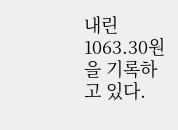내린 1063.30원을 기록하고 있다.